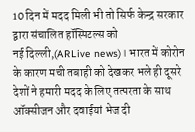10 दिन में मदद मिली भी तो सिर्फ केन्द्र सरकार द्वारा संचालित हॉस्पिटल्स को
नई दिल्ली,(ARLive news)। भारत में कोरोन के कारण मची तबाही को देखकर भले ही दूसरे देशों ने हमारी मदद के लिए तत्परता के साथ ऑक्सीजन और दवाईयां भेज दी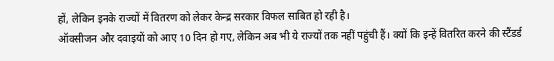हों, लेकिन इनके राज्यों में वितरण को लेकर केन्द्र सरकार विफल साबित हो रही है।
ऑक्सीजन और दवाइयों को आए 10 दिन हो गए, लेकिन अब भी ये राज्यों तक नहीं पहुंची हैं। क्यों कि इन्हें वितरित करने की स्टैंडर्ड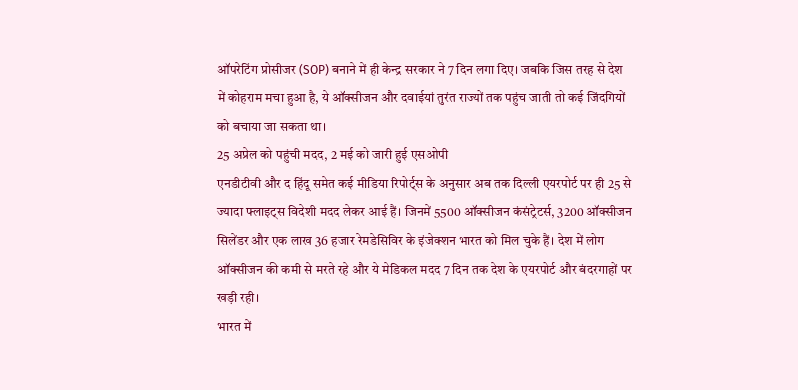ऑपरेटिंग प्रोसीजर (SOP) बनाने में ही केन्द्र सरकार ने 7 दिन लगा दिए। जबकि जिस तरह से देश में कोहराम मचा हुआ है, ये ऑक्सीजन और दवाईयां तुरंत राज्यों तक पहुंच जाती तो कई जिंदगियों को बचाया जा सकता था।
25 अप्रेल को पहुंची मदद, 2 मई को जारी हुई एसओपी
एनडीटीवी और द हिंदू समेत कई मीडिया रिपोर्ट्स के अनुसार अब तक दिल्ली एयरपोर्ट पर ही 25 से ज्यादा फ्लाइट्स विदेशी मदद लेकर आई हैं। जिनमें 5500 ऑक्सीजन कंसंट्रेटर्स, 3200 ऑक्सीजन सिलेंडर और एक लाख 36 हजार रेमडेसिविर के इंजेक्शन भारत को मिल चुके हैं। देश में लोग ऑक्सीजन की कमी से मरते रहे और ये मेडिकल मदद 7 दिन तक देश के एयरपोर्ट और बंदरगाहों पर खड़ी रही।
भारत में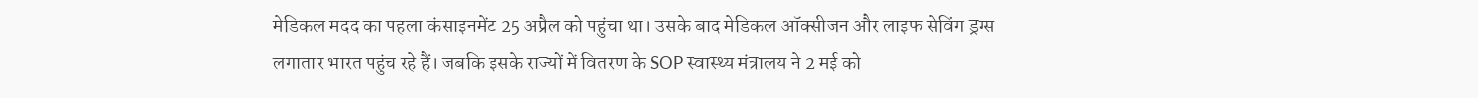मेडिकल मदद का पहला कंसाइनमेंट 25 अप्रैल को पहुंचा था। उसके बाद मेडिकल ऑक्सीजन और लाइफ सेविंग ड्रग्स लगातार भारत पहुंच रहे हैं। जबकि इसके राज्यों में वितरण के SOP स्वास्थ्य मंत्रालय ने 2 मई को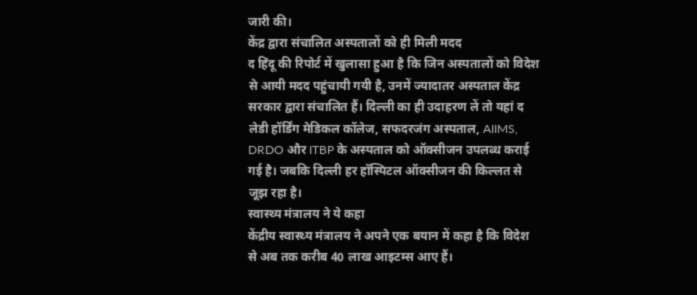जारी की।
केंद्र द्वारा संचालित अस्पतालों को ही मिली मदद
द हिंदू की रिपोर्ट में खुलासा हुआ है कि जिन अस्पतालों को विदेश से आयी मदद पहुंचायी गयी है, उनमें ज्यादातर अस्पताल केंद्र सरकार द्वारा संचालित हैं। दिल्ली का ही उदाहरण लें तो यहां द लेडी हॉर्डिंग मेडिकल कॉलेज, सफदरजंग अस्पताल, AIIMS, DRDO और ITBP के अस्पताल को ऑक्सीजन उपलब्ध कराई गई है। जबकि दिल्ली हर हॉस्पिटल ऑक्सीजन की किल्लत से जूझ रहा है।
स्वास्थ्य मंत्रालय ने ये कहा
केंद्रीय स्वास्थ्य मंत्रालय ने अपने एक बयान में कहा है कि विदेश से अब तक करीब 40 लाख आइटम्स आए हैं।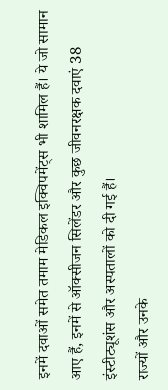इनमें दवाओं समेत तमाम मेडिकल इक्विपमेंट्स भी शामिल हैं। ये जो सामान आए हैं, इनमें से ऑक्सीजन सिलेंडर और कुछ जीवनरक्षक दवाएं 38 इंस्टीट्यूशंस और अस्पतालों को दी गई हैं।
राज्यों और उनके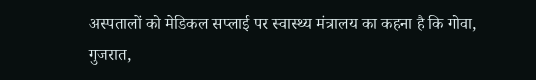अस्पतालों को मेडिकल सप्लाई पर स्वास्थ्य मंत्रालय का कहना है कि गोवा, गुजरात,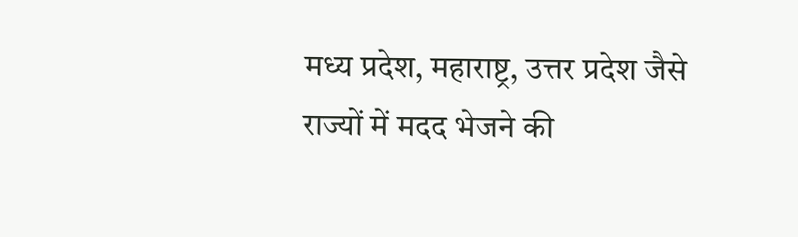मध्य प्रदेश, महाराष्ट्र, उत्तर प्रदेश जैसे राज्यों में मदद भेजने की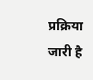प्रक्रिया जारी है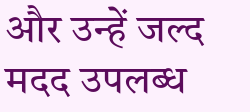और उन्हें जल्द मदद उपलब्ध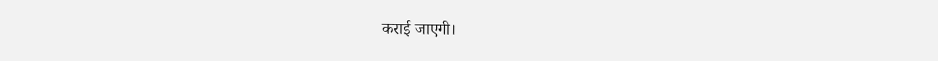कराई जाएगी।